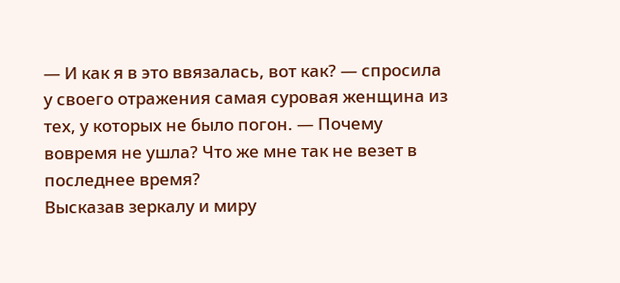— И как я в это ввязалась, вот как? — спросила у своего отражения самая суровая женщина из тех, у которых не было погон. — Почему вовремя не ушла? Что же мне так не везет в последнее время?
Высказав зеркалу и миру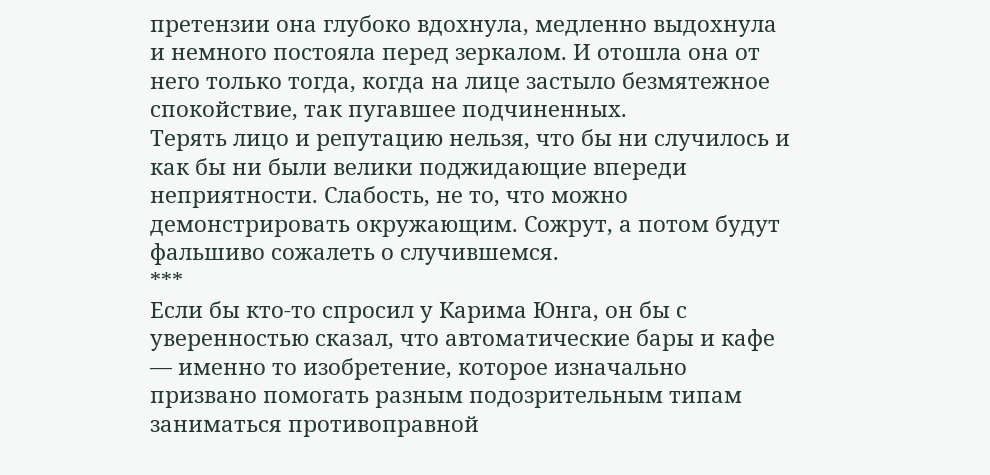претензии она глубоко вдохнула, медленно выдохнула и немного постояла перед зеркалом. И отошла она от него только тогда, когда на лице застыло безмятежное спокойствие, так пугавшее подчиненных.
Терять лицо и репутацию нельзя, что бы ни случилось и как бы ни были велики поджидающие впереди неприятности. Слабость, не то, что можно демонстрировать окружающим. Сожрут, а потом будут фальшиво сожалеть о случившемся.
***
Если бы кто-то спросил у Карима Юнга, он бы с уверенностью сказал, что автоматические бары и кафе — именно то изобретение, которое изначально призвано помогать разным подозрительным типам заниматься противоправной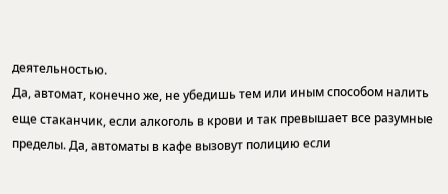деятельностью.
Да, автомат, конечно же, не убедишь тем или иным способом налить еще стаканчик, если алкоголь в крови и так превышает все разумные пределы. Да, автоматы в кафе вызовут полицию если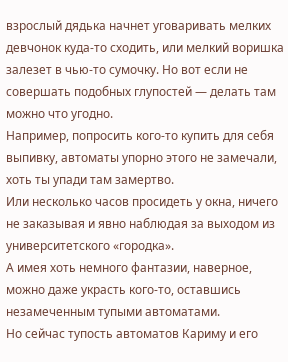взрослый дядька начнет уговаривать мелких девчонок куда-то сходить, или мелкий воришка залезет в чью-то сумочку. Но вот если не совершать подобных глупостей — делать там можно что угодно.
Например, попросить кого-то купить для себя выпивку, автоматы упорно этого не замечали, хоть ты упади там замертво.
Или несколько часов просидеть у окна, ничего не заказывая и явно наблюдая за выходом из университетского «городка».
А имея хоть немного фантазии, наверное, можно даже украсть кого-то, оставшись незамеченным тупыми автоматами.
Но сейчас тупость автоматов Кариму и его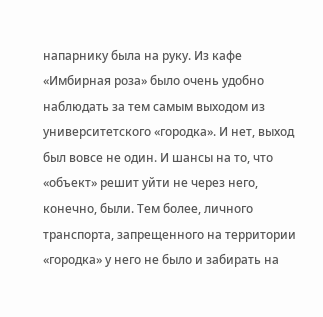напарнику была на руку. Из кафе «Имбирная роза» было очень удобно наблюдать за тем самым выходом из университетского «городка». И нет, выход был вовсе не один. И шансы на то, что «объект» решит уйти не через него, конечно, были. Тем более, личного транспорта, запрещенного на территории «городка» у него не было и забирать на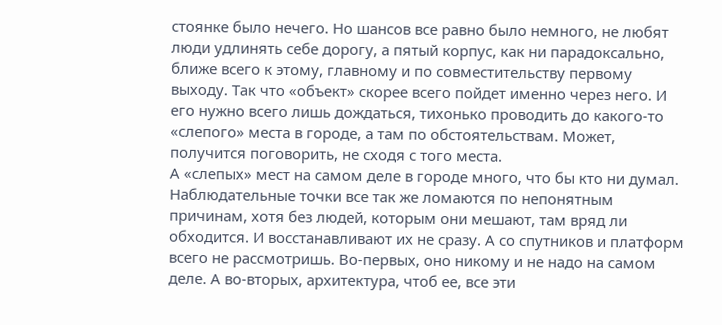стоянке было нечего. Но шансов все равно было немного, не любят люди удлинять себе дорогу, а пятый корпус, как ни парадоксально, ближе всего к этому, главному и по совместительству первому выходу. Так что «объект» скорее всего пойдет именно через него. И его нужно всего лишь дождаться, тихонько проводить до какого-то «слепого» места в городе, а там по обстоятельствам. Может, получится поговорить, не сходя с того места.
А «слепых» мест на самом деле в городе много, что бы кто ни думал. Наблюдательные точки все так же ломаются по непонятным причинам, хотя без людей, которым они мешают, там вряд ли обходится. И восстанавливают их не сразу. А со спутников и платформ всего не рассмотришь. Во-первых, оно никому и не надо на самом деле. А во-вторых, архитектура, чтоб ее, все эти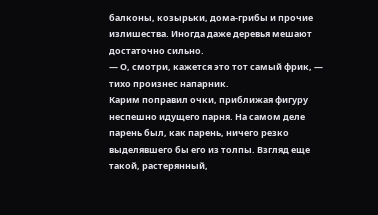балконы, козырьки, дома-грибы и прочие излишества. Иногда даже деревья мешают достаточно сильно.
— О, смотри, кажется это тот самый фрик, — тихо произнес напарник.
Карим поправил очки, приближая фигуру неспешно идущего парня. На самом деле парень был, как парень, ничего резко выделявшего бы его из толпы. Взгляд еще такой, растерянный,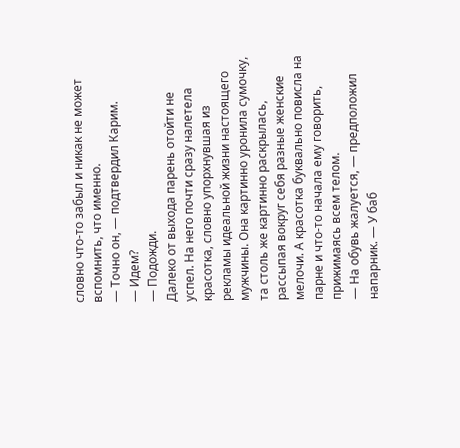словно что-то забыл и никак не может вспомнить, что именно.
— Точно он, — подтвердил Карим.
— Идем?
— Подожди.
Далеко от выхода парень отойти не успел. На него почти сразу налетела красотка, словно упорхнувшая из рекламы идеальной жизни настоящего мужчины. Она картинно уронила сумочку, та столь же картинно раскрылась, рассыпая вокруг себя разные женские мелочи. А красотка буквально повисла на парне и что-то начала ему говорить, прижимаясь всем телом.
— На обувь жалуется, — предположил напарник. — У баб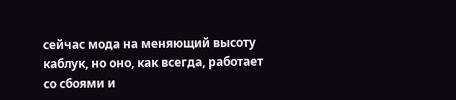сейчас мода на меняющий высоту каблук, но оно, как всегда, работает со сбоями и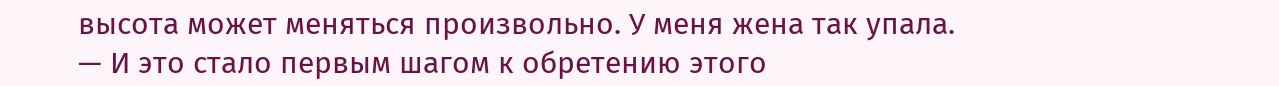высота может меняться произвольно. У меня жена так упала.
— И это стало первым шагом к обретению этого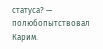статуса? — полюбопытствовал Карим.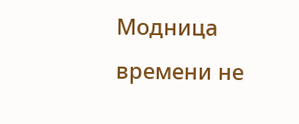Модница времени не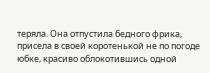теряла. Она отпустила бедного фрика, присела в своей коротенькой не по погоде юбке, красиво облокотившись одной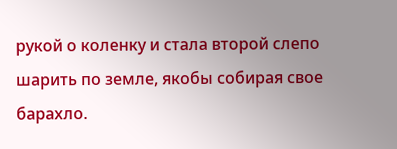рукой о коленку и стала второй слепо шарить по земле, якобы собирая свое барахло.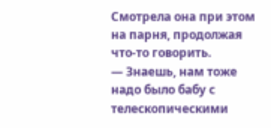Смотрела она при этом на парня, продолжая что-то говорить.
— Знаешь, нам тоже надо было бабу с телескопическими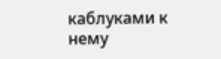каблуками к нему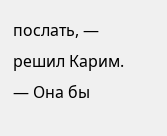послать, — решил Карим. — Она бы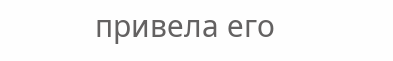привела его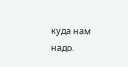куда нам надо.